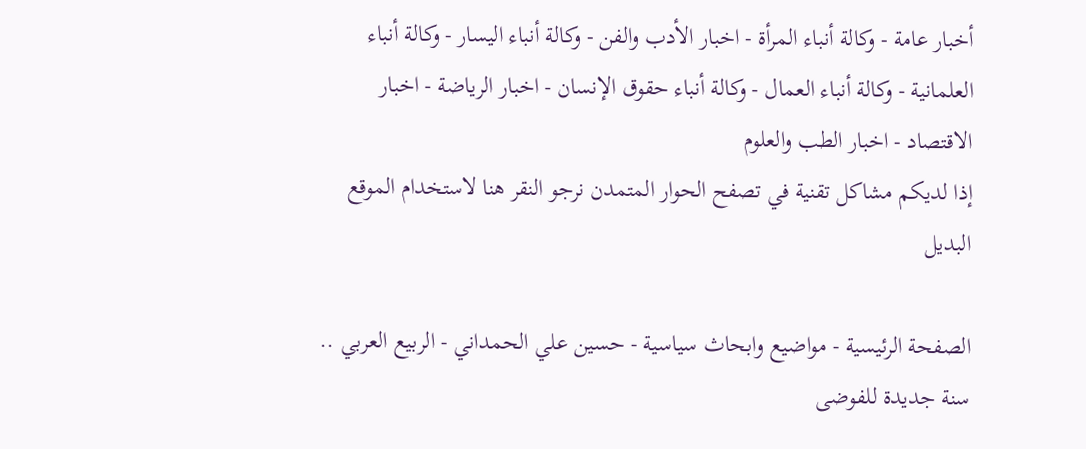أخبار عامة - وكالة أنباء المرأة - اخبار الأدب والفن - وكالة أنباء اليسار - وكالة أنباء العلمانية - وكالة أنباء العمال - وكالة أنباء حقوق الإنسان - اخبار الرياضة - اخبار الاقتصاد - اخبار الطب والعلوم
إذا لديكم مشاكل تقنية في تصفح الحوار المتمدن نرجو النقر هنا لاستخدام الموقع البديل

الصفحة الرئيسية - مواضيع وابحاث سياسية - حسين علي الحمداني - الربيع العربي .. سنة جديدة للفوضى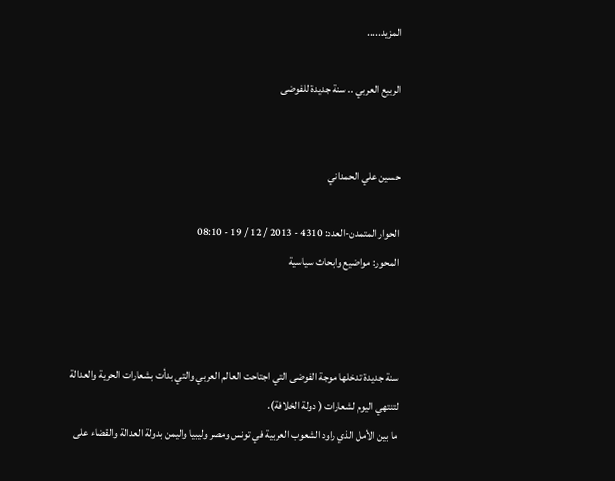المزيد.....

الربيع العربي .. سنة جديدة للفوضى


حسين علي الحمداني

الحوار المتمدن-العدد: 4310 - 2013 / 12 / 19 - 08:10
المحور: مواضيع وابحاث سياسية



سنة جديدة تدخلها موجة الفوضى التي اجتاحت العالم العربي والتي بدأت بشعارات الحرية والعدالة لتنتهي اليوم لشعارات ( دولة الخلافة).
ما بين الأمل الذي راود الشعوب العربية في تونس ومصر وليبيا واليمن بدولة العدالة والقضاء على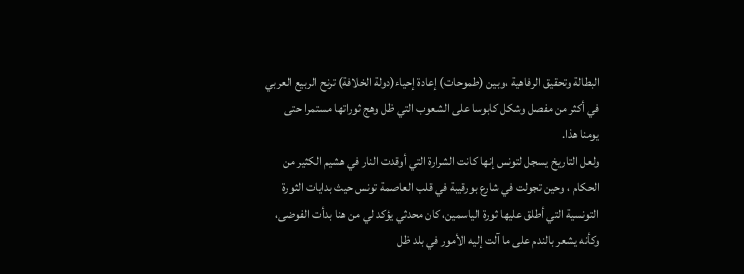البطالة وتحقيق الرفاهية ،وبين (طموحات) إعادة إحياء(دولة الخلافة) ترنح الربيع العربي في أكثر من مفصل وشكل كابوسا على الشعوب التي ظل وهج ثوراتها مستمرا حتى يومنا هذا.
ولعل التاريخ يسجل لتونس إنها كانت الشرارة التي أوقدت النار في هشيم الكثير من الحكام ، وحين تجولت في شارع بورقيبة في قلب العاصمة تونس حيث بدايات الثورة التونسية التي أطلق عليها ثورة الياسمين، كان محدثي يؤكد لي من هنا بدأت الفوضى، وكأنه يشعر بالندم على ما آلت إليه الأمور في بلد ظل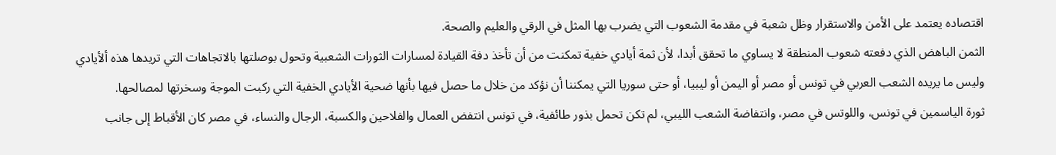اقتصاده يعتمد على الأمن والاستقرار وظل شعبة في مقدمة الشعوب التي يضرب بها المثل في الرقي والعليم والصحة.
الثمن الباهض الذي دفعته شعوب المنطقة لا يساوي ما تحقق أبدا، لأن ثمة أيادي خفية تمكنت من أن تأخذ دفة القيادة لمسارات الثورات الشعبية وتحول بوصلتها بالاتجاهات التي تريدها هذه ألأيادي وليس ما يريده الشعب العربي في تونس أو مصر أو اليمن أو ليبيا، أو حتى سوريا التي يمكننا أن نؤكد من خلال ما حصل فيها بأنها ضحية الأيادي الخفية التي ركبت الموجة وسخرتها لمصالحها.
ثورة الياسمين في تونس، واللوتس في مصر، وانتفاضة الشعب الليبي، لم تكن تحمل بذور طائفية، في تونس انتفض العمال والفلاحين والكسبة، الرجال والنساء، في مصر كان الأقباط إلى جانب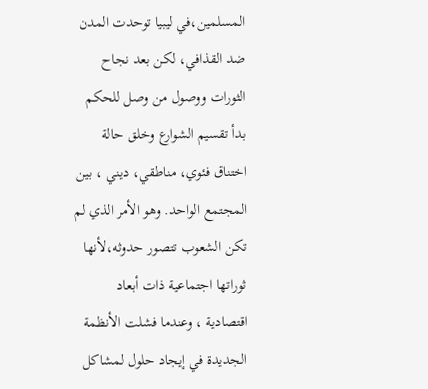المسلمين،في ليبيا توحدت المدن ضد القذافي، لكن بعد نجاح الثورات ووصول من وصل للحكم بدأ تقسيم الشوارع وخلق حالة اختناق فئوي، مناطقي، ديني ، بين المجتمع الواحد. وهو الأمر الذي لم تكن الشعوب تتصور حدوثه،لأنها ثوراتها اجتماعية ذات أبعاد اقتصادية ، وعندما فشلت الأنظمة الجديدة في إيجاد حلول لمشاكل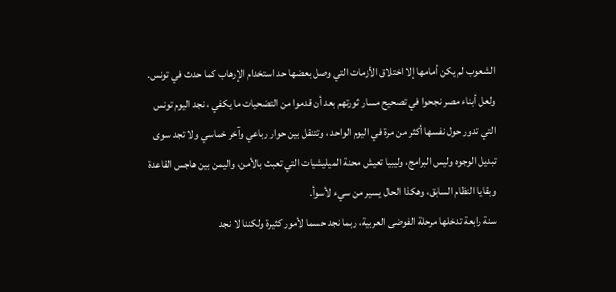الشعوب لم يكن أمامها إلا اختلاق الأزمات التي وصل بعضها حد استخدام الإرهاب كما حدث في تونس.
ولعل أبناء مصر نجحوا في تصحيح مسار ثورتهم بعد أن قدموا من التضحيات ما يكفي ، نجد اليوم تونس التي تدور حول نفسها أكثر من مرة في اليوم الواحد ، وتتنقل بين حوار رباعي وآخر خماسي ولا تجد سوى تبديل الوجوه وليس البرامج، وليبيا تعيش محنة الميليشيات التي تعبث بالأمن، واليمن بين هاجس القاعدة وبقايا النظام السابق، وهكذا الحال يسير من سيء لأسوأ.
سنة رابعة تدخلها مرحلة الفوضى العربية، ربما نجد حسما لأمور كثيرة ولكننا لا نجد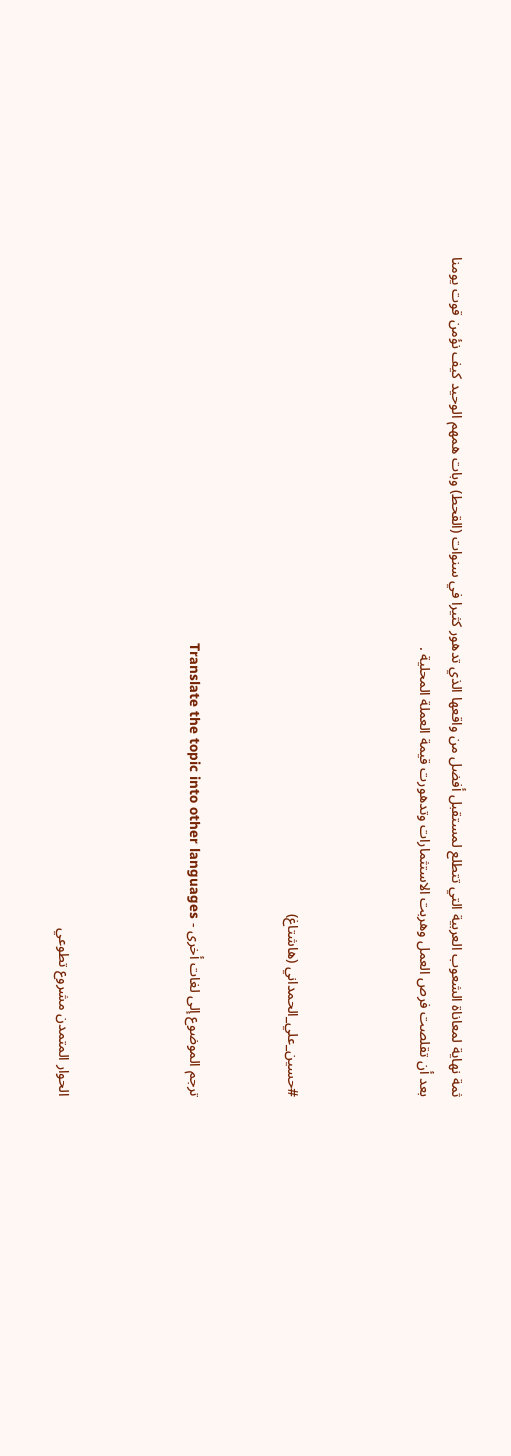ثمة نهاية لمعاناة الشعوب العربية التي تتطلع لمستقبل أفضل من واقعها الذي تدهور كثيرا في سنوات (القحط) وبات همهم الوحيد كيف نؤمن قوت يومنا بعد أن تقلصت فرص العمل وهربت الاستثمارات وتدهورت قيمة العملة المحلية .



#حسين_علي_الحمداني (هاشتاغ)


ترجم الموضوع إلى لغات أخرى - Translate the topic into other languages



الحوار المتمدن مشروع تطوعي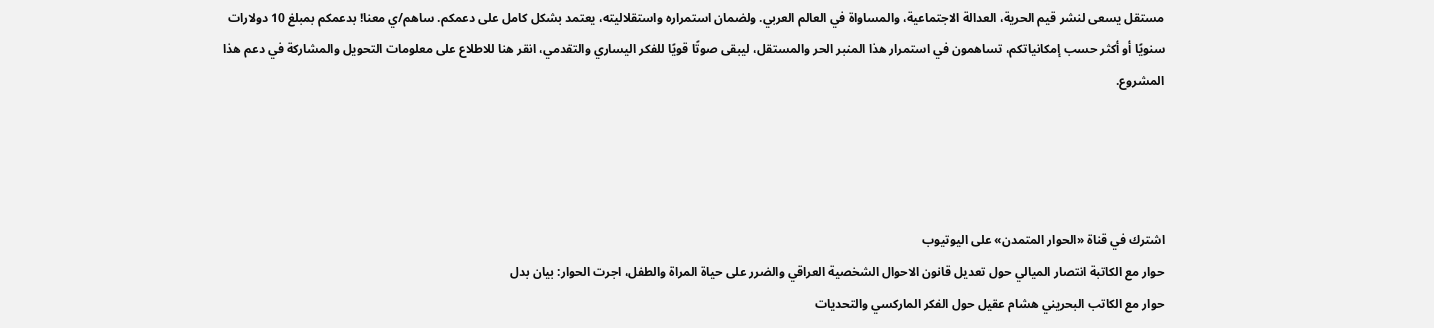مستقل يسعى لنشر قيم الحرية، العدالة الاجتماعية، والمساواة في العالم العربي. ولضمان استمراره واستقلاليته، يعتمد بشكل كامل على دعمكم. ساهم/ي معنا! بدعمكم بمبلغ 10 دولارات سنويًا أو أكثر حسب إمكانياتكم، تساهمون في استمرار هذا المنبر الحر والمستقل، ليبقى صوتًا قويًا للفكر اليساري والتقدمي، انقر هنا للاطلاع على معلومات التحويل والمشاركة في دعم هذا المشروع.




اشترك في قناة «الحوار المتمدن» على اليوتيوب
حوار مع الكاتبة انتصار الميالي حول تعديل قانون الاحوال الشخصية العراقي والضرر على حياة المراة والطفل، اجرت الحوار: بيان بدل
حوار مع الكاتب البحريني هشام عقيل حول الفكر الماركسي والتحديات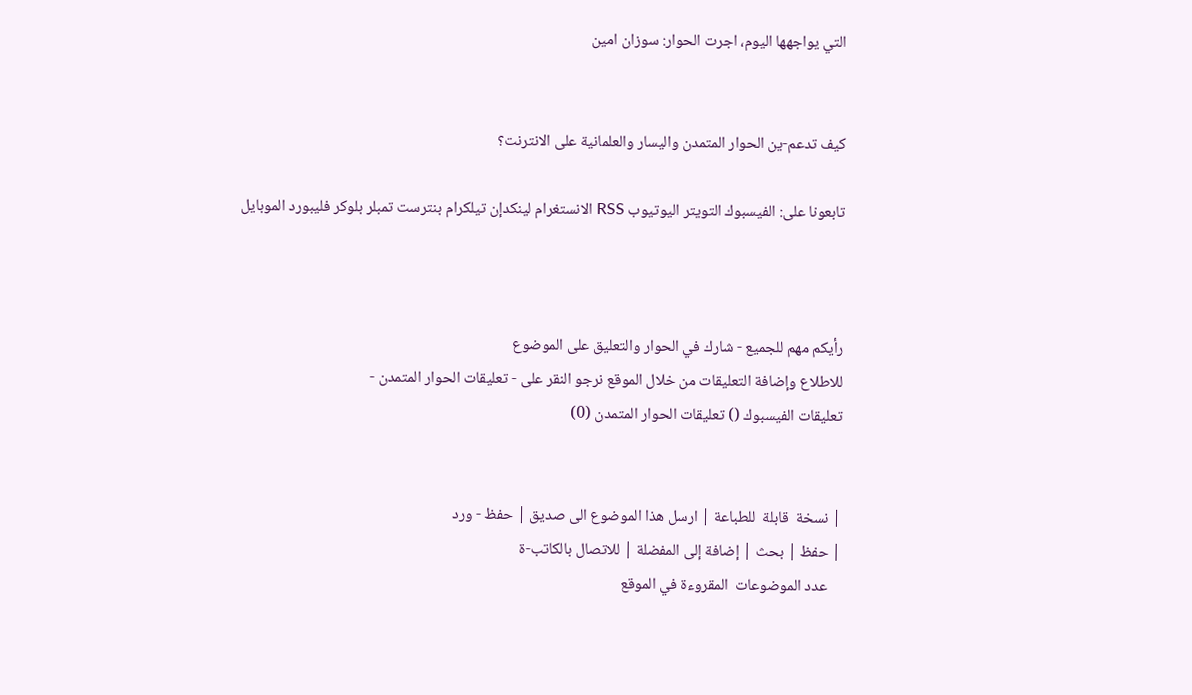التي يواجهها اليوم، اجرت الحوار: سوزان امين


كيف تدعم-ين الحوار المتمدن واليسار والعلمانية على الانترنت؟

تابعونا على: الفيسبوك التويتر اليوتيوب RSS الانستغرام لينكدإن تيلكرام بنترست تمبلر بلوكر فليبورد الموبايل



رأيكم مهم للجميع - شارك في الحوار والتعليق على الموضوع
للاطلاع وإضافة التعليقات من خلال الموقع نرجو النقر على - تعليقات الحوار المتمدن -
تعليقات الفيسبوك () تعليقات الحوار المتمدن (0)


| نسخة  قابلة  للطباعة | ارسل هذا الموضوع الى صديق | حفظ - ورد
| حفظ | بحث | إضافة إلى المفضلة | للاتصال بالكاتب-ة
    عدد الموضوعات  المقروءة في الموقع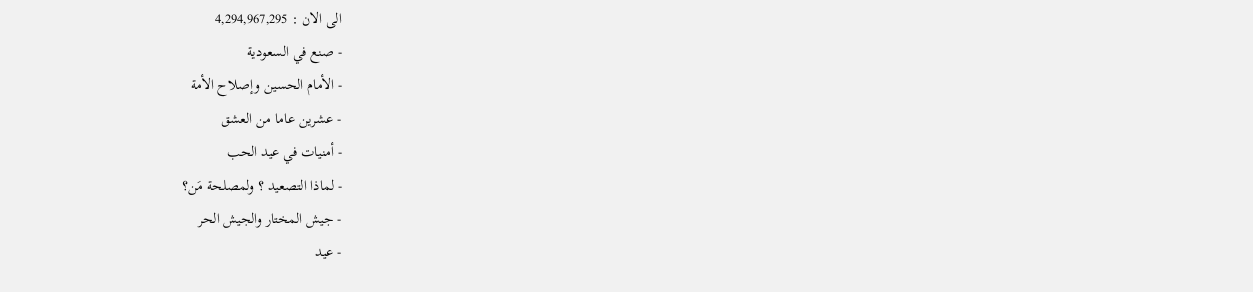الى الان : 4,294,967,295
- صنع في السعودية
- الأمام الحسين وإصلاح الأمة
- عشرين عاما من العشق
- أمنيات في عيد الحب
- لماذا التصعيد ؟ ولمصلحة مَن؟
- جيش المختار والجيش الحر
- عيد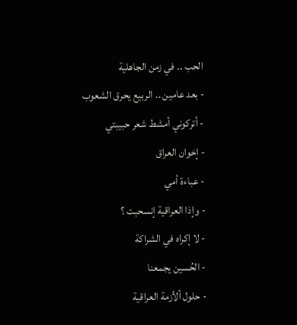الحب .. في زمن الجاهلية
- بعد عامين .. الربيع يحرق الشعوب
- أتركوني أمشط شعر حبيبتي
- إخوان العراق
- عباءة أمي
- وإذا العراقية إنسحبت ؟
- لا إكراه في الشراكة
- الحُسين يجمعنا
- حلول ألأزمة العراقية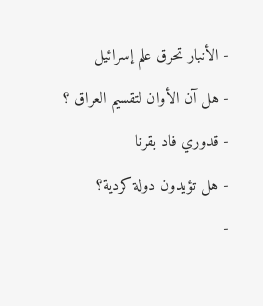- الأنبار تحرق علم إسرائيل
- هل آن الأوان لتقسيم العراق ؟
- قدوري فاد بقرنا
- هل تؤيدون دولة كردية؟
-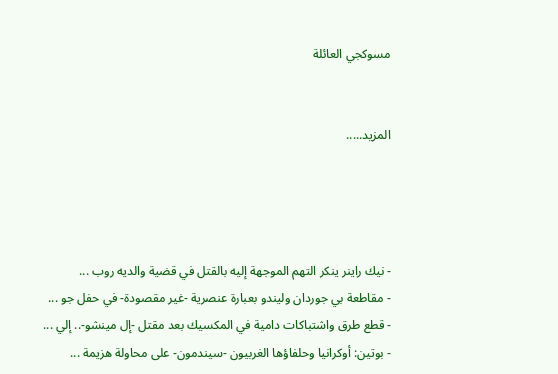مسوكجي العائلة


المزيد.....




- نيك راينر ينكر التهم الموجهة إليه بالقتل في قضية والديه روب ...
- مقاطعة بي جوردان وليندو بعبارة عنصرية -غير مقصودة- في حفل جو ...
- قطع طرق واشتباكات دامية في المكسيك بعد مقتل -إل مينشو-.. إلي ...
- بوتين: أوكرانيا وحلفاؤها الغربيون -سيندمون- على محاولة هزيمة ...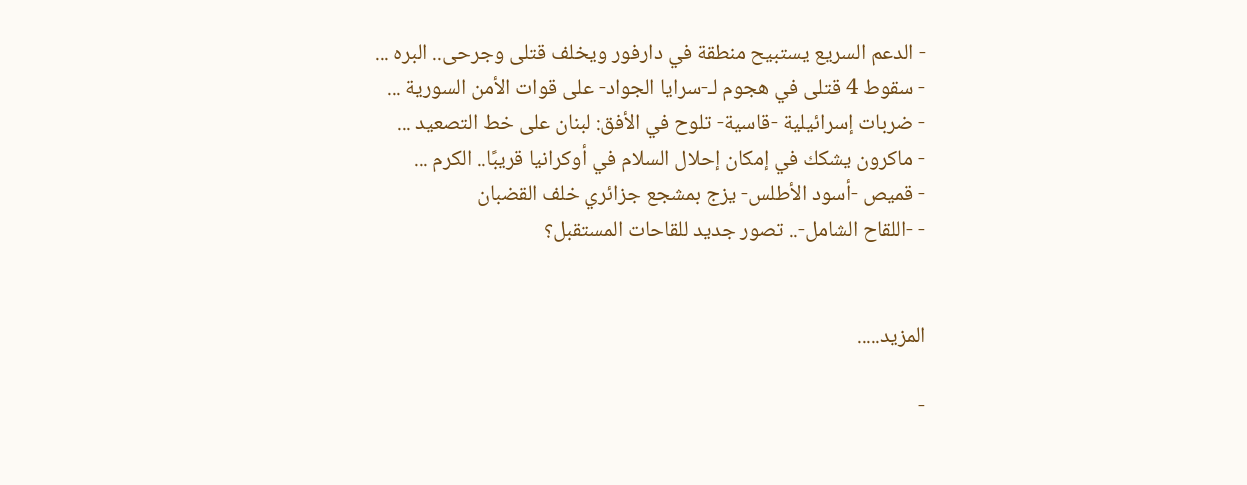- الدعم السريع يستبيح منطقة في دارفور ويخلف قتلى وجرحى.. البره ...
- سقوط 4 قتلى في هجوم لـ-سرايا الجواد- على قوات الأمن السورية ...
- ضربات إسرائيلية -قاسية- تلوح في الأفق: لبنان على خط التصعيد ...
- ماكرون يشكك في إمكان إحلال السلام في أوكرانيا قريبًا.. الكرم ...
- قميص -أسود الأطلس- يزج بمشجع جزائري خلف القضبان
- -اللقاح الشامل-.. تصور جديد للقاحات المستقبل؟


المزيد.....

-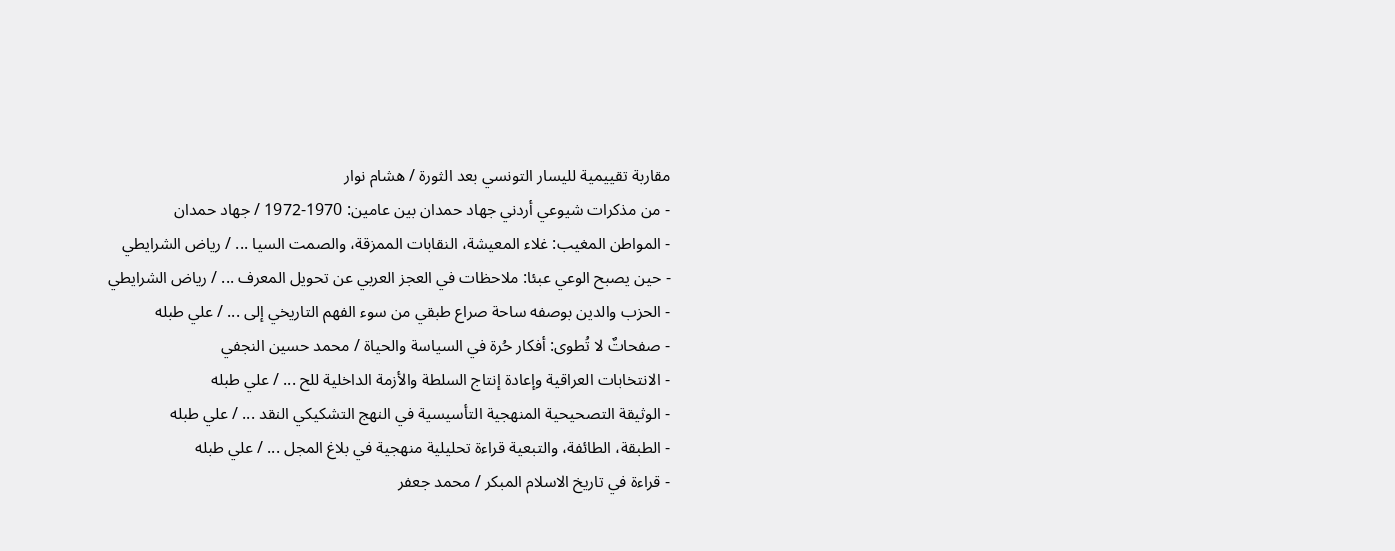مقاربة تقييمية لليسار التونسي بعد الثورة / هشام نوار
- من مذكرات شيوعي أردني جهاد حمدان بين عامين: 1970-1972 / جهاد حمدان
- المواطن المغيب: غلاء المعيشة، النقابات الممزقة، والصمت السيا ... / رياض الشرايطي
- حين يصبح الوعي عبئا: ملاحظات في العجز العربي عن تحويل المعرف ... / رياض الشرايطي
- الحزب والدين بوصفه ساحة صراع طبقي من سوء الفهم التاريخي إلى ... / علي طبله
- صفحاتٌ لا تُطوى: أفكار حُرة في السياسة والحياة / محمد حسين النجفي
- الانتخابات العراقية وإعادة إنتاج السلطة والأزمة الداخلية للح ... / علي طبله
- الوثيقة التصحيحية المنهجية التأسيسية في النهج التشكيكي النقد ... / علي طبله
- الطبقة، الطائفة، والتبعية قراءة تحليلية منهجية في بلاغ المجل ... / علي طبله
- قراءة في تاريخ الاسلام المبكر / محمد جعفر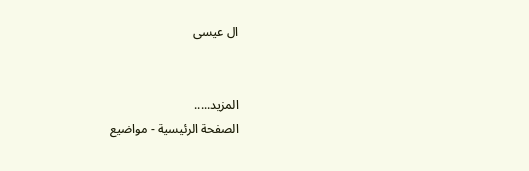ال عيسى


المزيد.....
الصفحة الرئيسية - مواضيع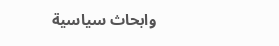وابحاث سياسية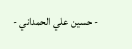- حسين علي الحمداني -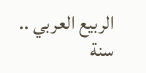الربيع العربي .. سنة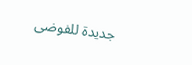جديدة للفوضى